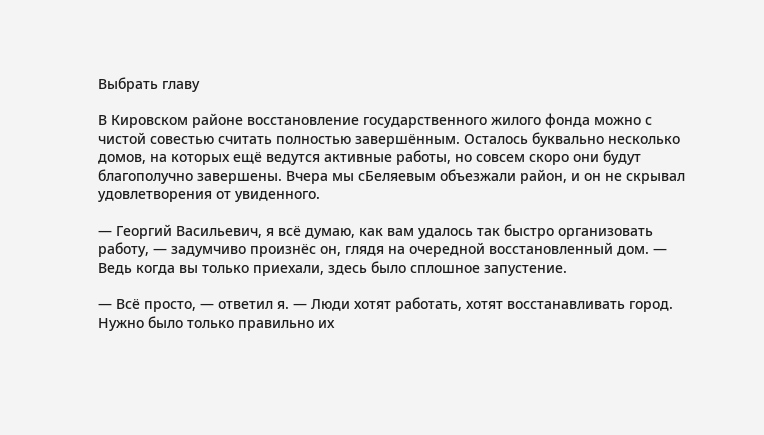Выбрать главу

В Кировском районе восстановление государственного жилого фонда можно с чистой совестью считать полностью завершённым. Осталось буквально несколько домов, на которых ещё ведутся активные работы, но совсем скоро они будут благополучно завершены. Вчера мы сБеляевым объезжали район, и он не скрывал удовлетворения от увиденного.

— Георгий Васильевич, я всё думаю, как вам удалось так быстро организовать работу, — задумчиво произнёс он, глядя на очередной восстановленный дом. — Ведь когда вы только приехали, здесь было сплошное запустение.

— Всё просто, — ответил я. — Люди хотят работать, хотят восстанавливать город. Нужно было только правильно их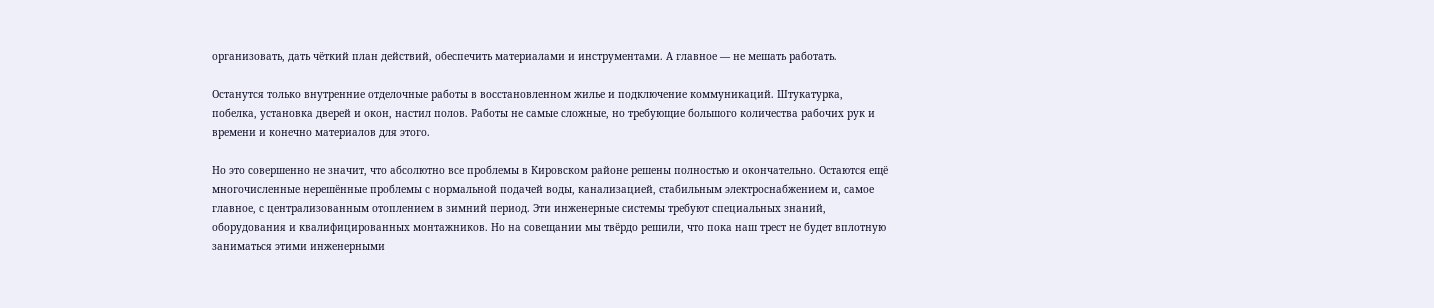организовать, дать чёткий план действий, обеспечить материалами и инструментами. А главное — не мешать работать.

Останутся только внутренние отделочные работы в восстановленном жилье и подключение коммуникаций. Штукатурка, побелка, установка дверей и окон, настил полов. Работы не самые сложные, но требующие большого количества рабочих рук и времени и конечно материалов для этого.

Но это совершенно не значит, что абсолютно все проблемы в Кировском районе решены полностью и окончательно. Остаются ещё многочисленные нерешённые проблемы с нормальной подачей воды, канализацией, стабильным электроснабжением и, самое главное, с централизованным отоплением в зимний период. Эти инженерные системы требуют специальных знаний, оборудования и квалифицированных монтажников. Но на совещании мы твёрдо решили, что пока наш трест не будет вплотную заниматься этими инженерными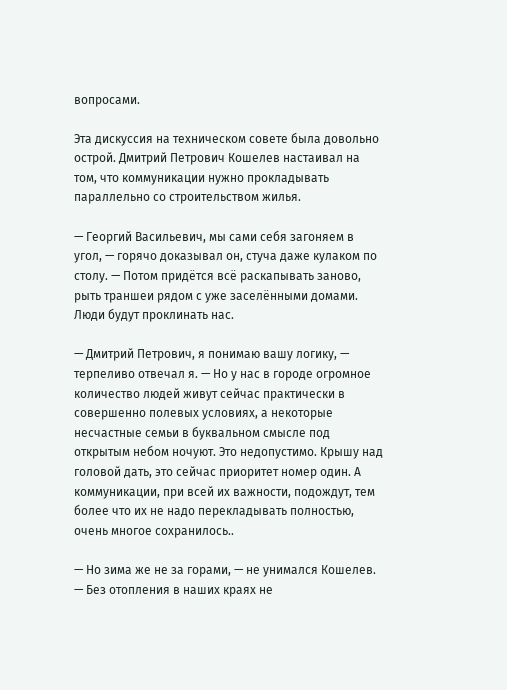вопросами.

Эта дискуссия на техническом совете была довольно острой. Дмитрий Петрович Кошелев настаивал на том, что коммуникации нужно прокладывать параллельно со строительством жилья.

— Георгий Васильевич, мы сами себя загоняем в угол, — горячо доказывал он, стуча даже кулаком по столу. — Потом придётся всё раскапывать заново, рыть траншеи рядом с уже заселёнными домами. Люди будут проклинать нас.

— Дмитрий Петрович, я понимаю вашу логику, — терпеливо отвечал я. — Но у нас в городе огромное количество людей живут сейчас практически в совершенно полевых условиях, а некоторые несчастные семьи в буквальном смысле под открытым небом ночуют. Это недопустимо. Крышу над головой дать, это сейчас приоритет номер один. А коммуникации, при всей их важности, подождут, тем более что их не надо перекладывать полностью, очень многое сохранилось..

— Но зима же не за горами, — не унимался Кошелев. — Без отопления в наших краях не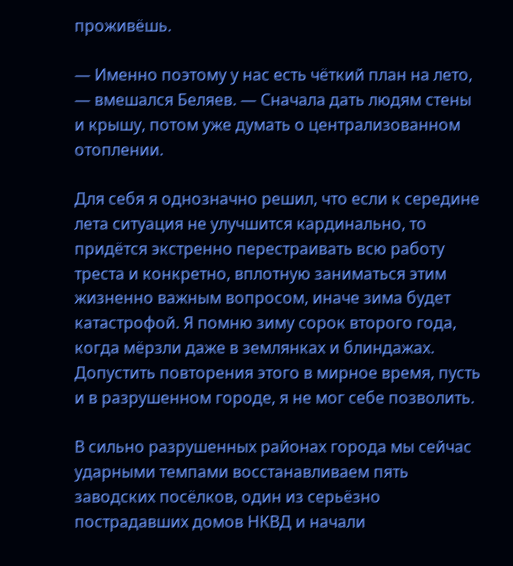проживёшь.

— Именно поэтому у нас есть чёткий план на лето, — вмешался Беляев. — Сначала дать людям стены и крышу, потом уже думать о централизованном отоплении.

Для себя я однозначно решил, что если к середине лета ситуация не улучшится кардинально, то придётся экстренно перестраивать всю работу треста и конкретно, вплотную заниматься этим жизненно важным вопросом, иначе зима будет катастрофой. Я помню зиму сорок второго года, когда мёрзли даже в землянках и блиндажах. Допустить повторения этого в мирное время, пусть и в разрушенном городе, я не мог себе позволить.

В сильно разрушенных районах города мы сейчас ударными темпами восстанавливаем пять заводских посёлков, один из серьёзно пострадавших домов НКВД и начали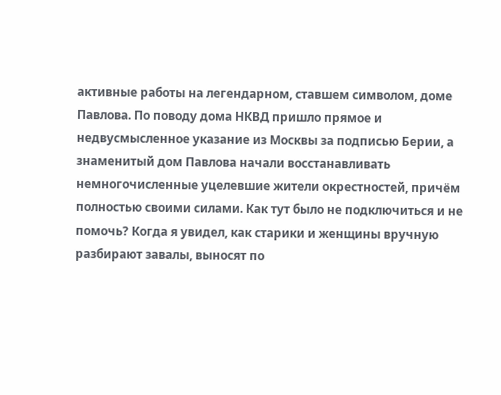активные работы на легендарном, ставшем символом, доме Павлова. По поводу дома НКВД пришло прямое и недвусмысленное указание из Москвы за подписью Берии, а знаменитый дом Павлова начали восстанавливать немногочисленные уцелевшие жители окрестностей, причём полностью своими силами. Как тут было не подключиться и не помочь? Когда я увидел, как старики и женщины вручную разбирают завалы, выносят по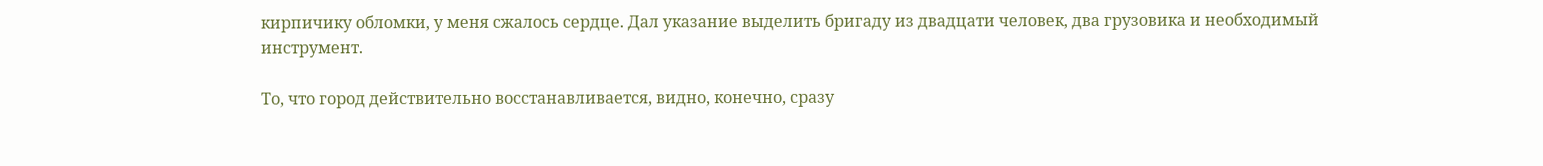кирпичику обломки, у меня сжалось сердце. Дал указание выделить бригаду из двадцати человек, два грузовика и необходимый инструмент.

То, что город действительно восстанавливается, видно, конечно, сразу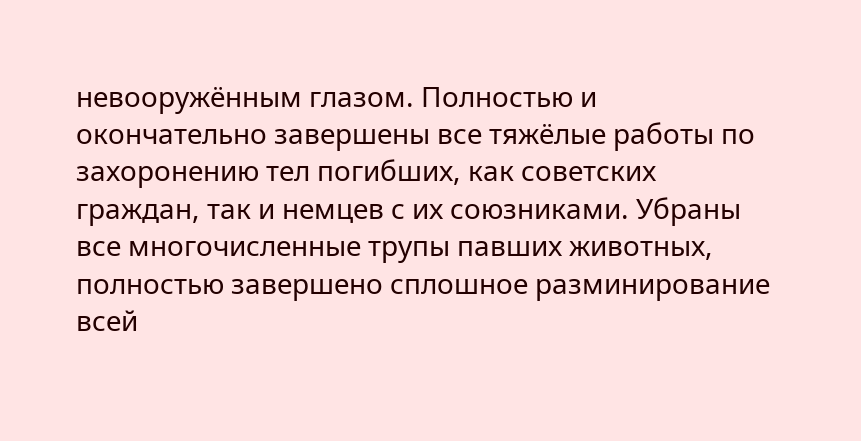невооружённым глазом. Полностью и окончательно завершены все тяжёлые работы по захоронению тел погибших, как советских граждан, так и немцев с их союзниками. Убраны все многочисленные трупы павших животных, полностью завершено сплошное разминирование всей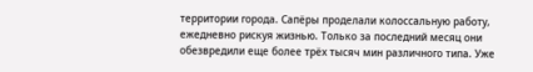территории города. Сапёры проделали колоссальную работу, ежедневно рискуя жизнью. Только за последний месяц они обезвредили еще более трёх тысяч мин различного типа. Уже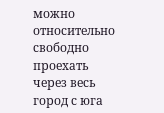можно относительно свободно проехать через весь город с юга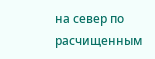на север по расчищенным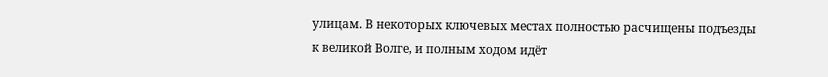улицам. В некоторых ключевых местах полностью расчищены подъезды к великой Волге, и полным ходом идёт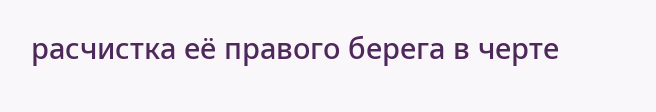расчистка её правого берега в черте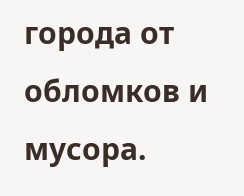города от обломков и мусора.